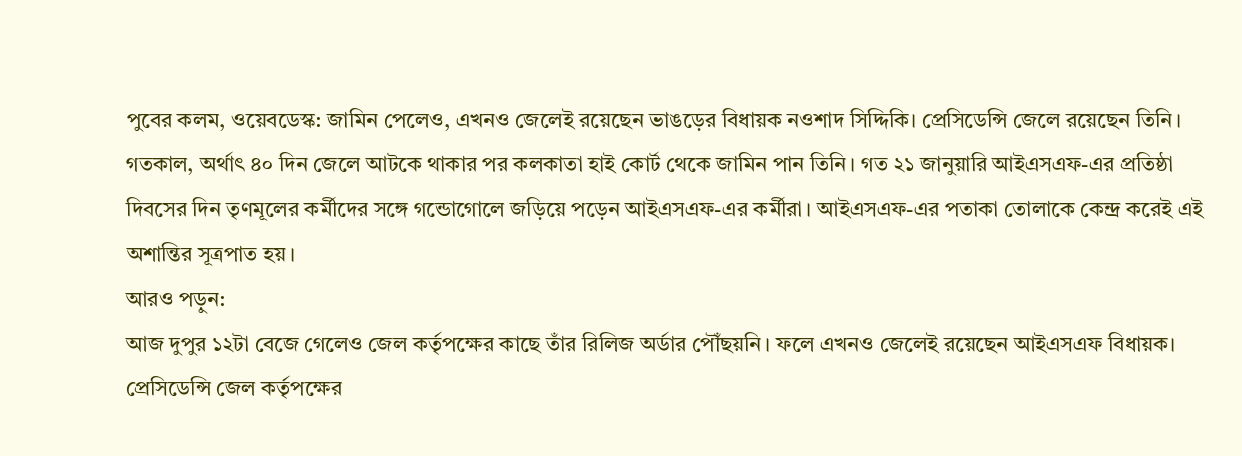পুবের কলম, ওয়েবডেস্ক: জামিন পেলেও, এখনও জেলেই রয়েছেন ভাঙড়ের বিধায়ক নওশাদ সিদ্দিকি। প্রেসিডেন্সি জেলে রয়েছেন তিনি। গতকাল, অর্থাৎ ৪০ দিন জেলে আটকে থাকার পর কলকাতা হাই কোর্ট থেকে জামিন পান তিনি। গত ২১ জানুয়ারি আইএসএফ-এর প্রতিষ্ঠা দিবসের দিন তৃণমূলের কর্মীদের সঙ্গে গন্ডোগোলে জড়িয়ে পড়েন আইএসএফ-এর কর্মীরা। আইএসএফ-এর পতাকা তোলাকে কেন্দ্র করেই এই অশান্তির সূত্রপাত হয়।
আরও পড়ুন:
আজ দুপুর ১২টা বেজে গেলেও জেল কর্তৃপক্ষের কাছে তাঁর রিলিজ অর্ডার পৌঁছয়নি। ফলে এখনও জেলেই রয়েছেন আইএসএফ বিধায়ক। প্রেসিডেন্সি জেল কর্তৃপক্ষের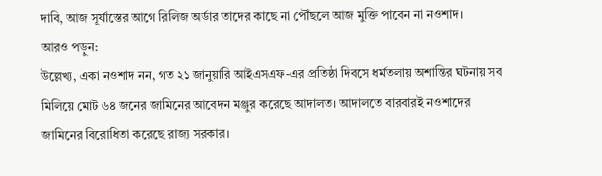দাবি, আজ সূর্যাস্তের আগে রিলিজ অর্ডার তাদের কাছে না পৌঁছলে আজ মুক্তি পাবেন না নওশাদ।
আরও পড়ুন:
উল্লেখ্য, একা নওশাদ নন, গত ২১ জানুয়ারি আইএসএফ-এর প্রতিষ্ঠা দিবসে ধর্মতলায় অশান্তির ঘটনায় সব মিলিয়ে মোট ৬৪ জনের জামিনের আবেদন মঞ্জুর করেছে আদালত। আদালতে বারবারই নওশাদের জামিনের বিরোধিতা করেছে রাজ্য সরকার।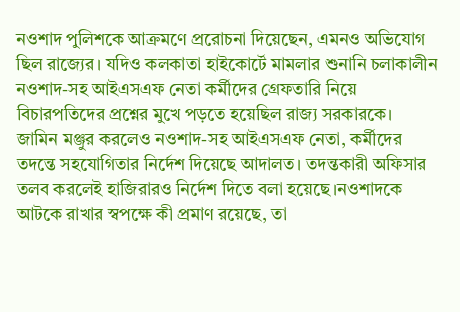নওশাদ পুলিশকে আক্রমণে প্ররোচনা দিয়েছেন, এমনও অভিযোগ ছিল রাজ্যের। যদিও কলকাতা হাইকোর্টে মামলার শুনানি চলাকালীন নওশাদ-সহ আইএসএফ নেতা কর্মীদের গ্রেফতারি নিয়ে বিচারপতিদের প্রশ্নের মুখে পড়তে হয়েছিল রাজ্য সরকারকে। জামিন মঞ্জুর করলেও নওশাদ-সহ আইএসএফ নেতা, কর্মীদের তদন্তে সহযোগিতার নির্দেশ দিয়েছে আদালত। তদন্তকারী অফিসার তলব করলেই হাজিরারও নির্দেশ দিতে বলা হয়েছে।নওশাদকে আটকে রাখার স্বপক্ষে কী প্রমাণ রয়েছে, তা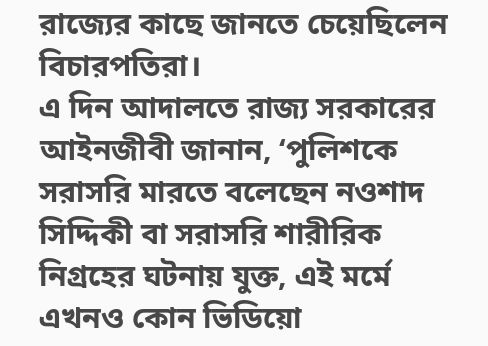রাজ্যের কাছে জানতে চেয়েছিলেন বিচারপতিরা।
এ দিন আদালতে রাজ্য সরকারের আইনজীবী জানান, ‘পুলিশকে সরাসরি মারতে বলেছেন নওশাদ সিদ্দিকী বা সরাসরি শারীরিক নিগ্রহের ঘটনায় যুক্ত, এই মর্মে এখনও কোন ভিডিয়ো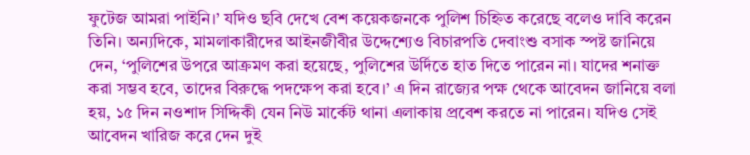ফুটেজ আমরা পাইনি।’ যদিও ছবি দেখে বেশ কয়েকজনকে পুলিশ চিহ্নিত করেছে বলেও দাবি করেন তিনি। অন্যদিকে, মামলাকারীদের আইনজীবীর উদ্দেশ্যেও বিচারপতি দেবাংশু বসাক স্পষ্ট জানিয়ে দেন, ‘পুলিশের উপরে আক্রমণ করা হয়েছে, পুলিশের উর্দিতে হাত দিতে পারেন না। যাদের শনাক্ত করা সম্ভব হবে, তাদের বিরুদ্ধে পদক্ষেপ করা হবে।’ এ দিন রাজ্যের পক্ষ থেকে আবেদন জানিয়ে বলা হয়, ১৫ দিন নওশাদ সিদ্দিকী যেন নিউ মার্কেট থানা এলাকায় প্রবেশ করতে না পারেন। যদিও সেই আবেদন খারিজ করে দেন দুই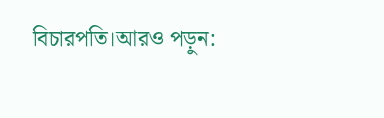বিচারপতি।আরও পড়ুন: